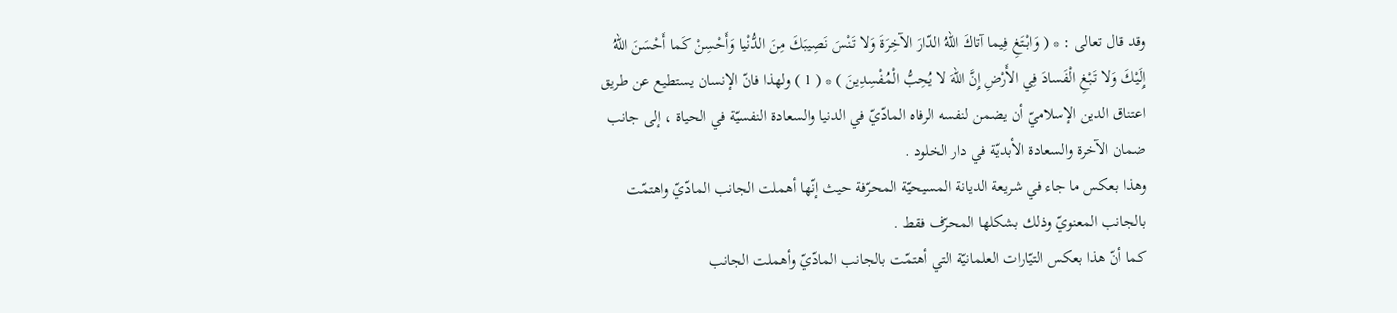وقد قال تعالى : * ( وَابْتَغِ فِيما آتاكَ اللّهُ الدّارَ الآخِرَةَ وَلا تَنْسَ نَصِيبَكَ مِنَ الدُّنْيا وَأَحْسِنْ كَما أَحْسَنَ اللّهُ إِلَيْكَ وَلا تَبْغِ الْفَسادَ فِي الأَرْضِ إِنَّ اللّهَ لا يُحِبُّ الْمُفْسِدِينَ ) * ( 1 ) ولهذا فانّ الإنسان يستطيع عن طريق اعتناق الدين الإسلاميّ أن يضمن لنفسه الرفاه المادّيّ في الدنيا والسعادة النفسيّة في الحياة ، إلى جانب ضمان الآخرة والسعادة الأبديّة في دار الخلود .
وهذا بعكس ما جاء في شريعة الديانة المسيحيّة المحرّفة حيث إنّها أهملت الجانب المادّيّ واهتمّت بالجانب المعنويّ وذلك بشكلها المحرّف فقط .
كما أنّ هذا بعكس التيّارات العلمانيّة التي أهتمّت بالجانب المادّيّ وأهملت الجانب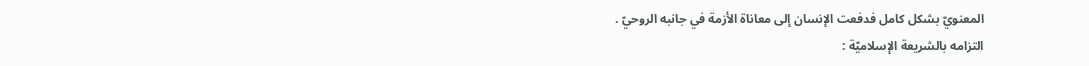المعنويّ بشكل كامل فدفعت الإنسان إلى معاناة الأزمة في جانبه الروحيّ .
التزامه بالشريعة الإسلاميّة :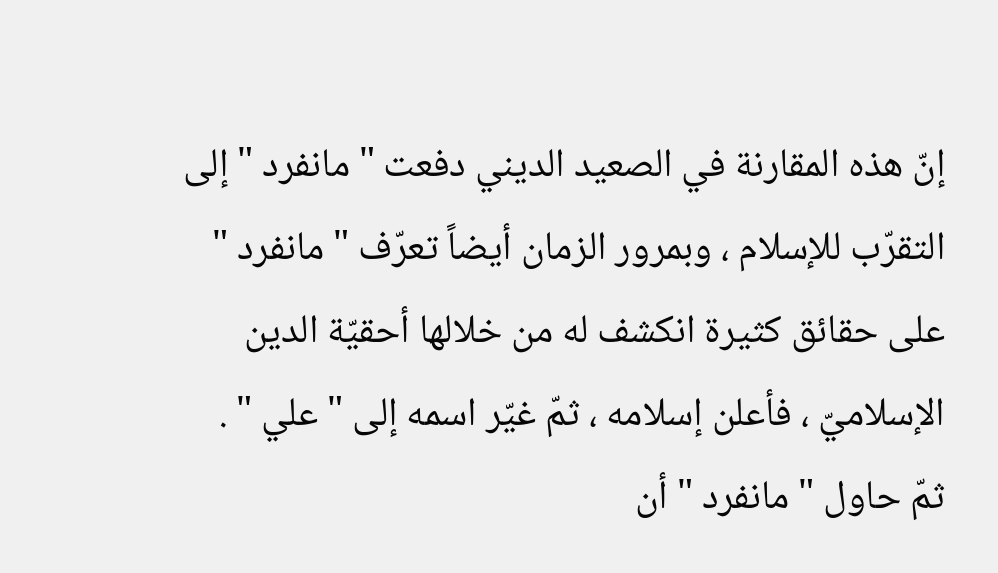إنّ هذه المقارنة في الصعيد الديني دفعت " مانفرد " إلى التقرّب للإسلام ، وبمرور الزمان أيضاً تعرّف " مانفرد " على حقائق كثيرة انكشف له من خلالها أحقيّة الدين الإسلاميّ ، فأعلن إسلامه ، ثمّ غيّر اسمه إلى " علي " .
ثمّ حاول " مانفرد " أن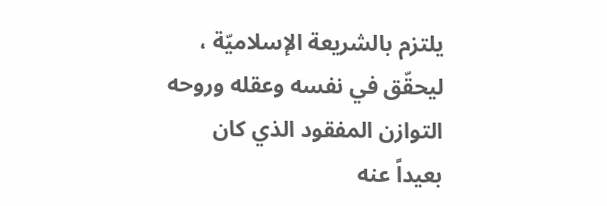يلتزم بالشريعة الإسلاميّة ، ليحقّق في نفسه وعقله وروحه التوازن المفقود الذي كان بعيداً عنه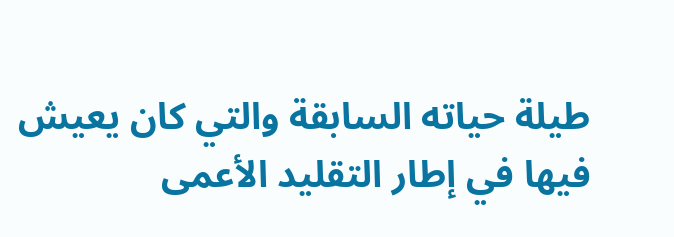طيلة حياته السابقة والتي كان يعيش فيها في إطار التقليد الأعمى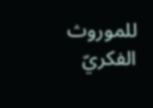للموروث الفكريّ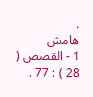.
هامش
1 - القصص ( 28 ) : 77 .